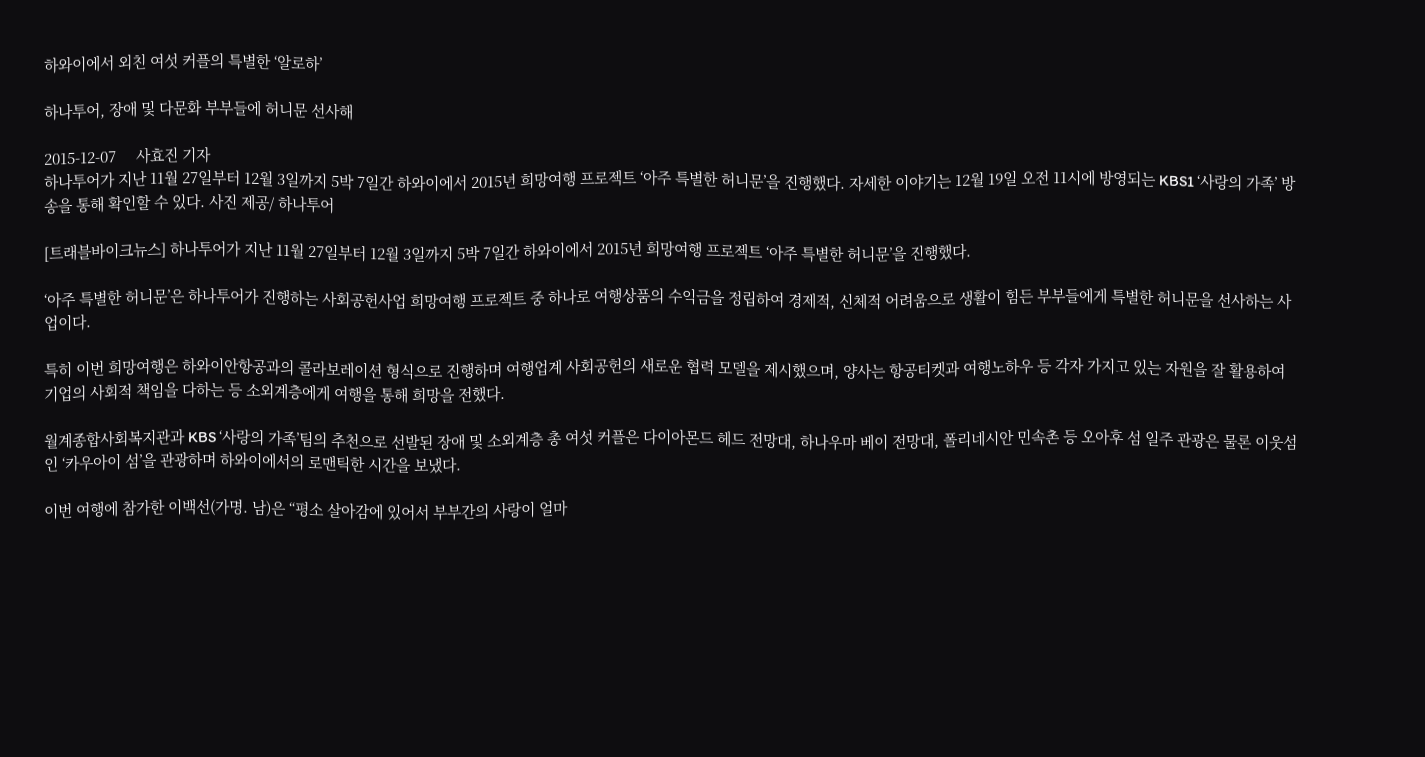하와이에서 외친 여섯 커플의 특별한 ‘알로하’

하나투어, 장애 및 다문화 부부들에 허니문 선사해

2015-12-07     사효진 기자
하나투어가 지난 11월 27일부터 12월 3일까지 5박 7일간 하와이에서 2015년 희망여행 프로젝트 ‘아주 특별한 허니문’을 진행했다. 자세한 이야기는 12월 19일 오전 11시에 방영되는 KBS1 ‘사랑의 가족’ 방송을 통해 확인할 수 있다. 사진 제공/ 하나투어

[트래블바이크뉴스] 하나투어가 지난 11월 27일부터 12월 3일까지 5박 7일간 하와이에서 2015년 희망여행 프로젝트 ‘아주 특별한 허니문’을 진행했다.

‘아주 특별한 허니문’은 하나투어가 진행하는 사회공헌사업 희망여행 프로젝트 중 하나로 여행상품의 수익금을 정립하여 경제적, 신체적 어려움으로 생활이 힘든 부부들에게 특별한 허니문을 선사하는 사업이다.

특히 이번 희망여행은 하와이안항공과의 콜라보레이션 형식으로 진행하며 여행업계 사회공헌의 새로운 협력 모델을 제시했으며, 양사는 항공티켓과 여행노하우 등 각자 가지고 있는 자원을 잘 활용하여 기업의 사회적 책임을 다하는 등 소외계층에게 여행을 통해 희망을 전했다.

월계종합사회복지관과 KBS ‘사랑의 가족’팀의 추천으로 선발된 장애 및 소외계층 총 여섯 커플은 다이아몬드 헤드 전망대, 하나우마 베이 전망대, 폴리네시안 민속촌 등 오아후 섬 일주 관광은 물론 이웃섬인 ‘카우아이 섬’을 관광하며 하와이에서의 로맨틱한 시간을 보냈다.

이번 여행에 참가한 이백선(가명. 남)은 “평소 살아감에 있어서 부부간의 사랑이 얼마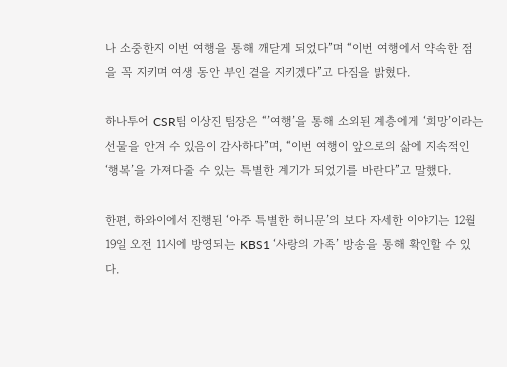나 소중한지 이번 여행을 통해 깨닫게 되었다”며 “이번 여행에서 약속한 점을 꼭 지키며 여생 동안 부인 곁을 지키겠다”고 다짐을 밝혔다.

하나투어 CSR팀 이상진 팀장은 “’여행’을 통해 소외된 계층에게 ‘희망’이라는 선물을 안겨 수 있음이 감사하다”며, “이번 여행이 앞으로의 삶에 지속적인 ‘행복’을 가져다줄 수 있는 특별한 계기가 되었기를 바란다”고 말했다.

한편, 하와이에서 진행된 ‘아주 특별한 허니문’의 보다 자세한 이야기는 12월 19일 오전 11시에 방영되는 KBS1 ‘사랑의 가족’ 방송을 통해 확인할 수 있다.